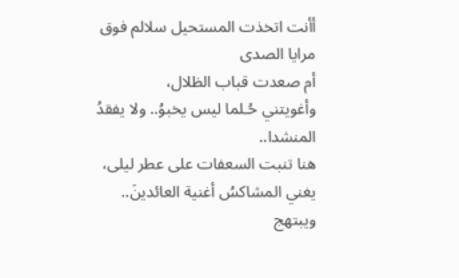أأنت اتخذت المستحيل سلالم فوق مرايا الصدى
أم صعدت قباب الظلال،
وأغويتني حُـلما ليس يخبوُ.. ولا يفقدُ المنشدا..
هنا تنبت السعفات على عطر ليلى،
يغني المشاكسُ أغنية العائدينَ..
ويبتهج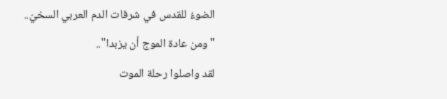الضوءُ للقدس في شرفات الدم العربي السخيّ..
"ومن عادة الموج أن يزبدا"..
لقد واصلوا رحلة الموت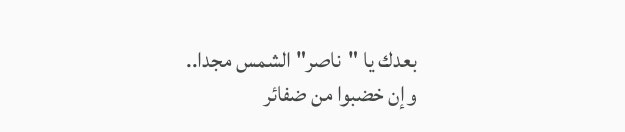بعدك يا "ناصر" الشمس مجدا..
وإن خضبوا من ضفائر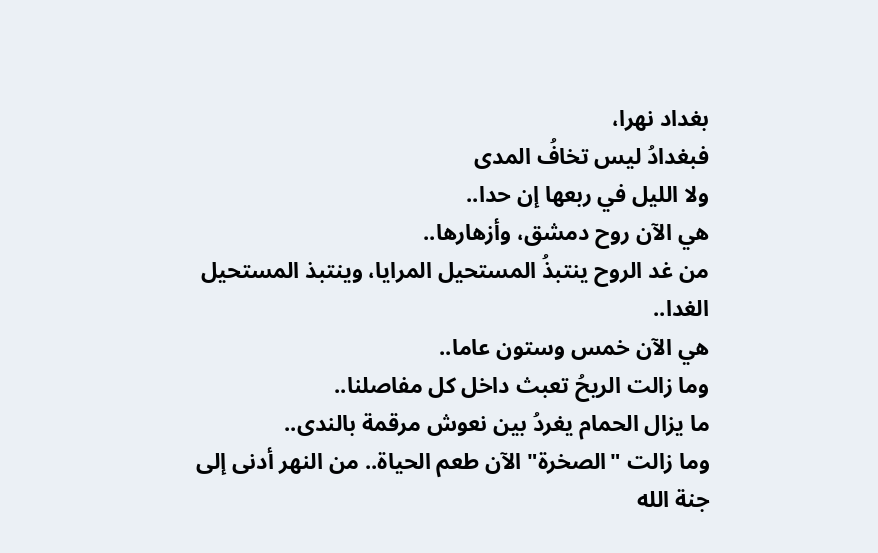بغداد نهرا،
فبغدادُ ليس تخافُ المدى
ولا الليل في ربعها إن حدا..
هي الآن روح دمشق، وأزهارها..
من غد الروح ينتبذُ المستحيل المرايا، وينتبذ المستحيل الغدا..
هي الآن خمس وستون عاما..
وما زالت الريحُ تعبث داخل كل مفاصلنا..
ما يزال الحمام يغردُ بين نعوش مرقمة بالندى..
وما زالت "الصخرة" الآن طعم الحياة.. من النهر أدنى إلى جنة الله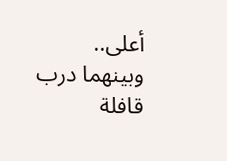أعلى..
وبينهما درب قافلة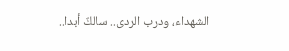الشهداء، ودرب الردى.. سالكٌ أبدا..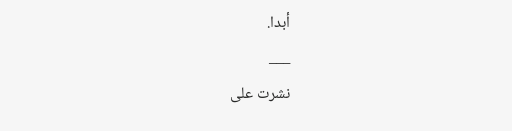أبدا.
___
نشرت على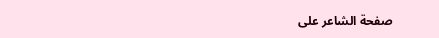صفحة الشاعر على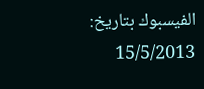الفيسبوك بتاريخ: 15/5/2013